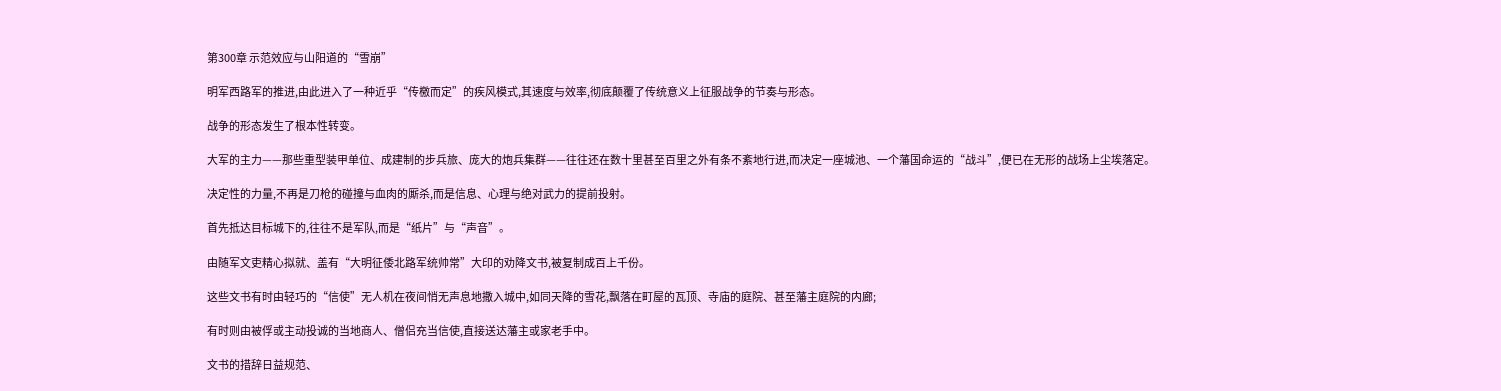第300章 示范效应与山阳道的“雪崩”

明军西路军的推进,由此进入了一种近乎“传檄而定”的疾风模式,其速度与效率,彻底颠覆了传统意义上征服战争的节奏与形态。

战争的形态发生了根本性转变。

大军的主力——那些重型装甲单位、成建制的步兵旅、庞大的炮兵集群——往往还在数十里甚至百里之外有条不紊地行进,而决定一座城池、一个藩国命运的“战斗”,便已在无形的战场上尘埃落定。

决定性的力量,不再是刀枪的碰撞与血肉的厮杀,而是信息、心理与绝对武力的提前投射。

首先抵达目标城下的,往往不是军队,而是“纸片”与“声音”。

由随军文吏精心拟就、盖有“大明征倭北路军统帅常”大印的劝降文书,被复制成百上千份。

这些文书有时由轻巧的“信使”无人机在夜间悄无声息地撒入城中,如同天降的雪花,飘落在町屋的瓦顶、寺庙的庭院、甚至藩主庭院的内廊;

有时则由被俘或主动投诚的当地商人、僧侣充当信使,直接送达藩主或家老手中。

文书的措辞日益规范、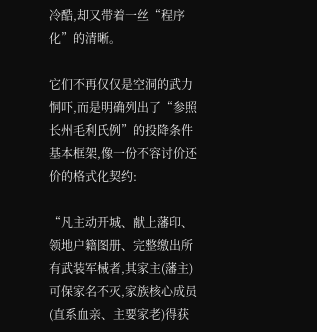冷酷,却又带着一丝“程序化”的清晰。

它们不再仅仅是空洞的武力恫吓,而是明确列出了“参照长州毛利氏例”的投降条件基本框架,像一份不容讨价还价的格式化契约:

“凡主动开城、献上藩印、领地户籍图册、完整缴出所有武装军械者,其家主(藩主)可保家名不灭,家族核心成员(直系血亲、主要家老)得获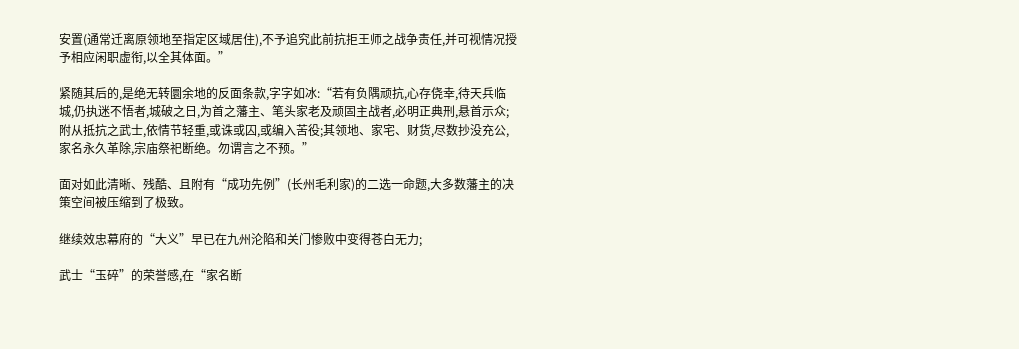安置(通常迁离原领地至指定区域居住),不予追究此前抗拒王师之战争责任,并可视情况授予相应闲职虚衔,以全其体面。”

紧随其后的,是绝无转圜余地的反面条款,字字如冰:“若有负隅顽抗,心存侥幸,待天兵临城,仍执迷不悟者,城破之日,为首之藩主、笔头家老及顽固主战者,必明正典刑,悬首示众;附从抵抗之武士,依情节轻重,或诛或囚,或编入苦役;其领地、家宅、财货,尽数抄没充公,家名永久革除,宗庙祭祀断绝。勿谓言之不预。”

面对如此清晰、残酷、且附有“成功先例”(长州毛利家)的二选一命题,大多数藩主的决策空间被压缩到了极致。

继续效忠幕府的“大义”早已在九州沦陷和关门惨败中变得苍白无力;

武士“玉碎”的荣誉感,在“家名断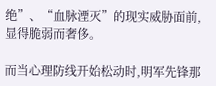绝”、“血脉湮灭”的现实威胁面前,显得脆弱而奢侈。

而当心理防线开始松动时,明军先锋那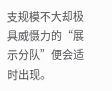支规模不大却极具威慑力的“展示分队”便会适时出现。